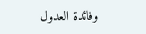وفائدة العدول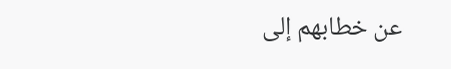عن خطابهم إلى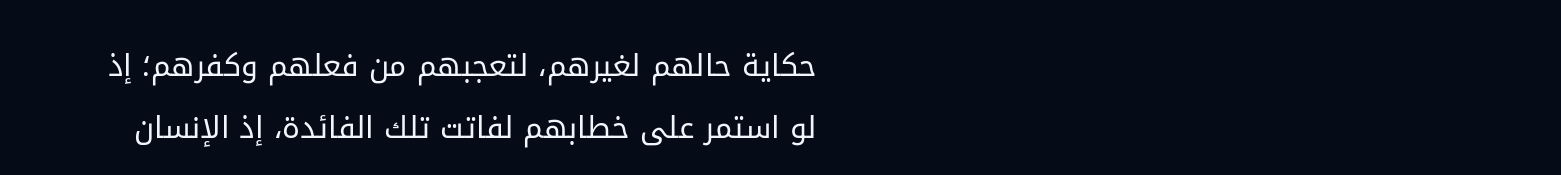حكاية حالهم لغيرهم، لتعجبهم من فعلهم وكفرهم؛ إذ لو استمر على خطابهم لفاتت تلك الفائدة، إذ الإنسان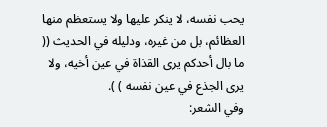يحب نفسه، لا ينكر عليها ولا يستعظم منها العظائم، بل من غيره، ودليله في الحديث (( ما بال أحدكم يرى القذاة في عين أخيه، ولا يرى الجذع في عين نفسه ) ).
وفي الشعر: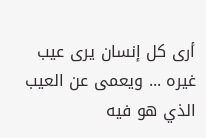أرى كل إنسان يرى عيب غيره ... ويعمى عن العيب الذي هو فيه